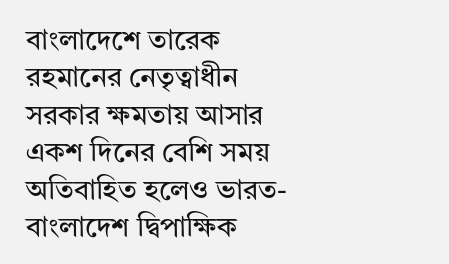বাংলাদেশে তারেক রহমানের নেতৃত্বাধীন সরকার ক্ষমতায় আসার একশ দিনের বেশি সময় অতিবাহিত হলেও ভারত-বাংলাদেশ দ্বিপাক্ষিক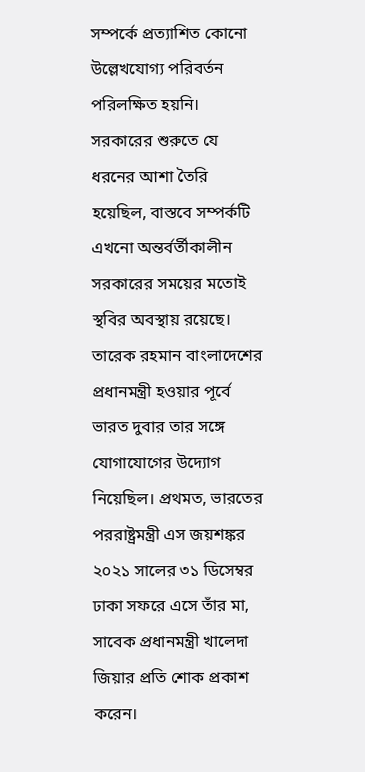সম্পর্কে প্রত্যাশিত কোনো উল্লেখযোগ্য পরিবর্তন পরিলক্ষিত হয়নি। সরকারের শুরুতে যে ধরনের আশা তৈরি হয়েছিল, বাস্তবে সম্পর্কটি এখনো অন্তর্বর্তীকালীন সরকারের সময়ের মতোই স্থবির অবস্থায় রয়েছে।
তারেক রহমান বাংলাদেশের প্রধানমন্ত্রী হওয়ার পূর্বে ভারত দুবার তার সঙ্গে যোগাযোগের উদ্যোগ নিয়েছিল। প্রথমত, ভারতের পররাষ্ট্রমন্ত্রী এস জয়শঙ্কর ২০২১ সালের ৩১ ডিসেম্বর ঢাকা সফরে এসে তাঁর মা, সাবেক প্রধানমন্ত্রী খালেদা জিয়ার প্রতি শোক প্রকাশ করেন।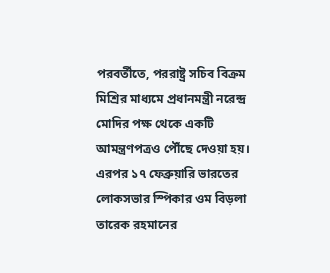পরবর্তীতে, পররাষ্ট্র সচিব বিক্রম মিশ্রির মাধ্যমে প্রধানমন্ত্রী নরেন্দ্র মোদির পক্ষ থেকে একটি আমন্ত্রণপত্রও পৌঁছে দেওয়া হয়। এরপর ১৭ ফেব্রুয়ারি ভারতের লোকসভার স্পিকার ওম বিড়লা তারেক রহমানের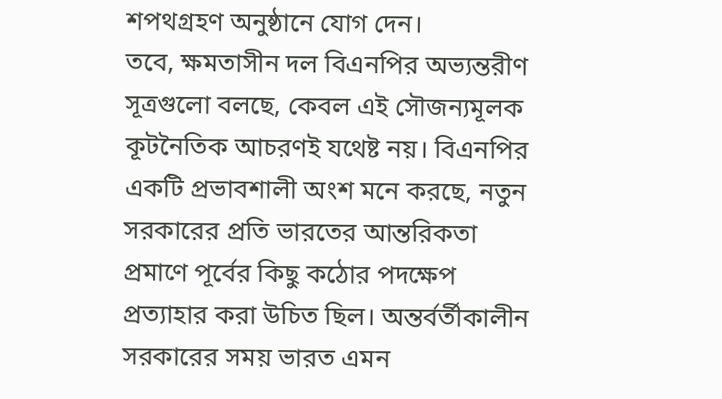শপথগ্রহণ অনুষ্ঠানে যোগ দেন।
তবে, ক্ষমতাসীন দল বিএনপির অভ্যন্তরীণ সূত্রগুলো বলছে, কেবল এই সৌজন্যমূলক কূটনৈতিক আচরণই যথেষ্ট নয়। বিএনপির একটি প্রভাবশালী অংশ মনে করছে, নতুন সরকারের প্রতি ভারতের আন্তরিকতা প্রমাণে পূর্বের কিছু কঠোর পদক্ষেপ প্রত্যাহার করা উচিত ছিল। অন্তর্বর্তীকালীন সরকারের সময় ভারত এমন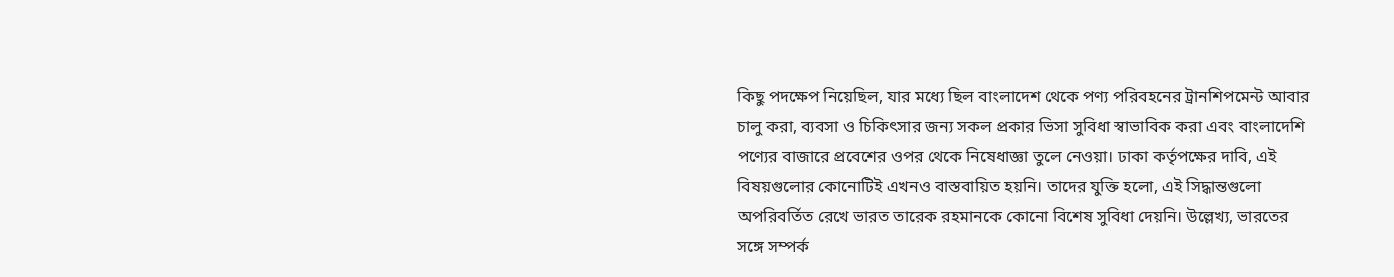কিছু পদক্ষেপ নিয়েছিল, যার মধ্যে ছিল বাংলাদেশ থেকে পণ্য পরিবহনের ট্রানশিপমেন্ট আবার চালু করা, ব্যবসা ও চিকিৎসার জন্য সকল প্রকার ভিসা সুবিধা স্বাভাবিক করা এবং বাংলাদেশি পণ্যের বাজারে প্রবেশের ওপর থেকে নিষেধাজ্ঞা তুলে নেওয়া। ঢাকা কর্তৃপক্ষের দাবি, এই বিষয়গুলোর কোনোটিই এখনও বাস্তবায়িত হয়নি। তাদের যুক্তি হলো, এই সিদ্ধান্তগুলো অপরিবর্তিত রেখে ভারত তারেক রহমানকে কোনো বিশেষ সুবিধা দেয়নি। উল্লেখ্য, ভারতের সঙ্গে সম্পর্ক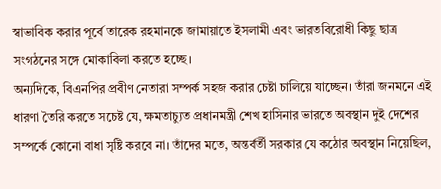স্বাভাবিক করার পূর্বে তারেক রহমানকে জামায়াতে ইসলামী এবং ভারতবিরোধী কিছু ছাত্র সংগঠনের সঙ্গে মোকাবিলা করতে হচ্ছে।
অন্যদিকে, বিএনপির প্রবীণ নেতারা সম্পর্ক সহজ করার চেষ্টা চালিয়ে যাচ্ছেন। তাঁরা জনমনে এই ধারণা তৈরি করতে সচেষ্ট যে, ক্ষমতাচ্যুত প্রধানমন্ত্রী শেখ হাসিনার ভারতে অবস্থান দুই দেশের সম্পর্কে কোনো বাধা সৃষ্টি করবে না। তাঁদের মতে, অন্তর্বর্তী সরকার যে কঠোর অবস্থান নিয়েছিল,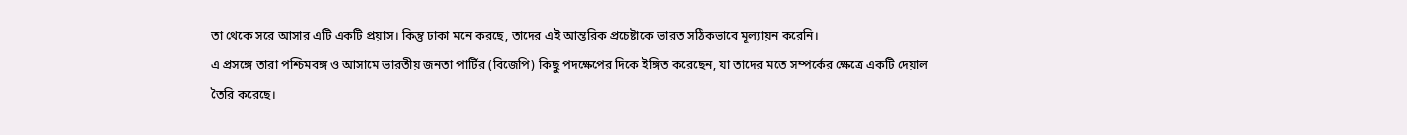তা থেকে সরে আসার এটি একটি প্রয়াস। কিন্তু ঢাকা মনে করছে, তাদের এই আন্তরিক প্রচেষ্টাকে ভারত সঠিকভাবে মূল্যায়ন করেনি।
এ প্রসঙ্গে তারা পশ্চিমবঙ্গ ও আসামে ভারতীয় জনতা পার্টির (বিজেপি) কিছু পদক্ষেপের দিকে ইঙ্গিত করেছেন, যা তাদের মতে সম্পর্কের ক্ষেত্রে একটি দেয়াল তৈরি করেছে।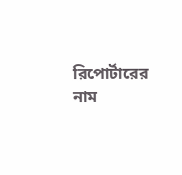রিপোর্টারের নাম